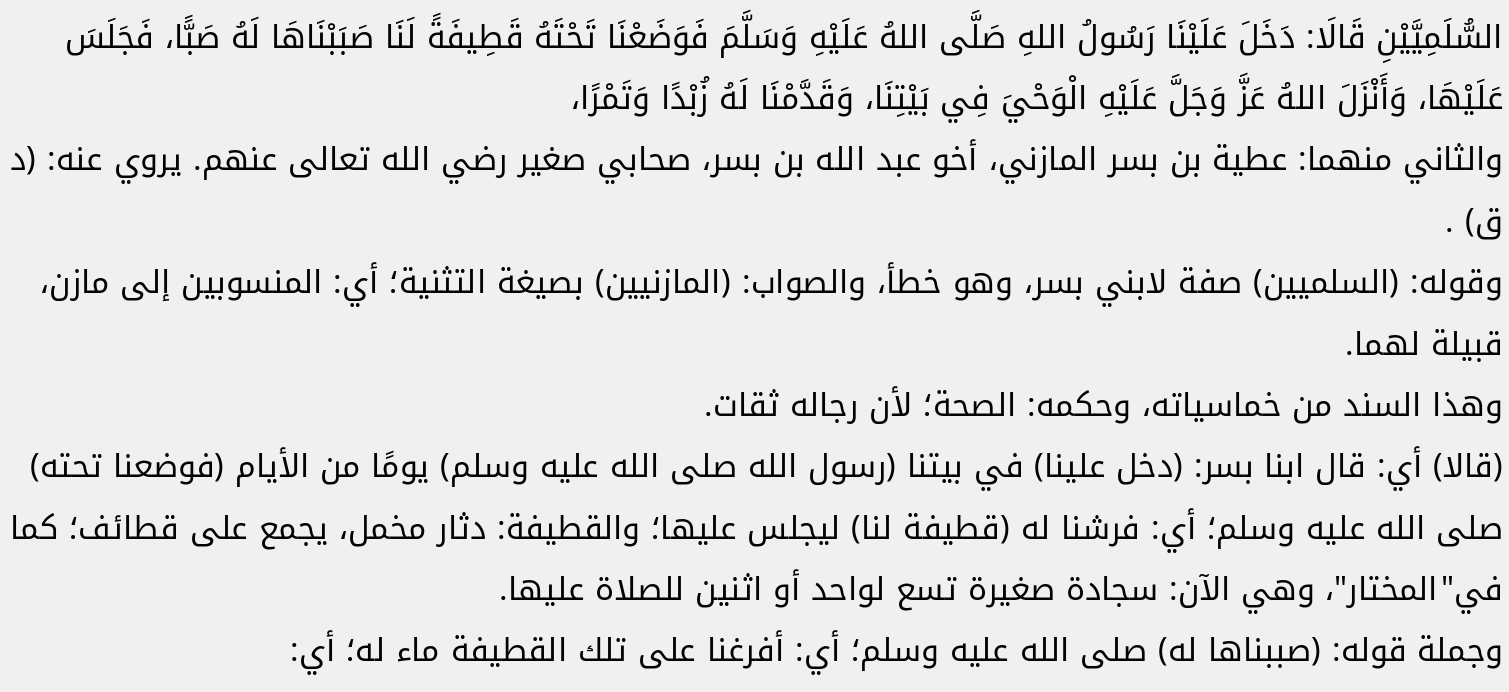السُّلَمِيَّيْنِ قَالَا: دَخَلَ عَلَيْنَا رَسُولُ اللهِ صَلَّى اللهُ عَلَيْهِ وَسَلَّمَ فَوَضَعْنَا تَحْتَهُ قَطِيفَةً لَنَا صَبَبْنَاهَا لَهُ صَبًّا، فَجَلَسَ عَلَيْهَا، وَأَنْزَلَ اللهُ عَزَّ وَجَلَّ عَلَيْهِ الْوَحْيَ فِي بَيْتِنَا، وَقَدَّمْنَا لَهُ زُبْدًا وَتَمْرًا،
والثاني منهما: عطية بن بسر المازني، أخو عبد الله بن بسر، صحابي صغير رضي الله تعالى عنهم. يروي عنه: (د ق) .
وقوله: (السلميين) صفة لابني بسر، وهو خطأ، والصواب: (المازنيين) بصيغة التثنية؛ أي: المنسوبين إلى مازن، قبيلة لهما.
وهذا السند من خماسياته، وحكمه: الصحة؛ لأن رجاله ثقات.
(قالا) أي: قال ابنا بسر: (دخل علينا) في بيتنا (رسول الله صلى الله عليه وسلم) يومًا من الأيام (فوضعنا تحته) صلى الله عليه وسلم؛ أي: فرشنا له (قطيفة لنا) ليجلس عليها؛ والقطيفة: دثار مخمل، يجمع على قطائف؛ كما في"المختار"، وهي الآن: سجادة صغيرة تسع لواحد أو اثنين للصلاة عليها.
وجملة قوله: (صببناها له) صلى الله عليه وسلم؛ أي: أفرغنا على تلك القطيفة ماء له؛ أي: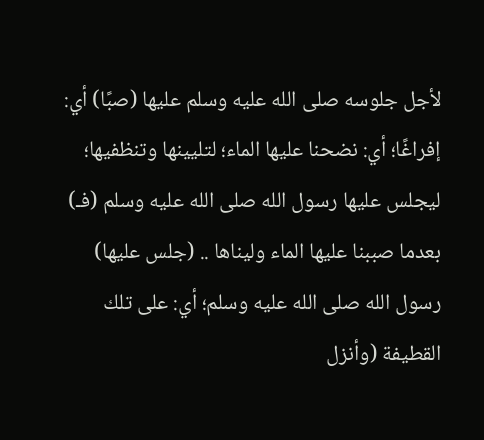لأجل جلوسه صلى الله عليه وسلم عليها (صبًا) أي: إفراغًا؛ أي: نضحنا عليها الماء؛ لتليينها وتنظفيها؛ ليجلس عليها رسول الله صلى الله عليه وسلم (فـ) بعدما صببنا عليها الماء وليناها .. (جلس عليها) رسول الله صلى الله عليه وسلم؛ أي: على تلك القطيفة (وأنزل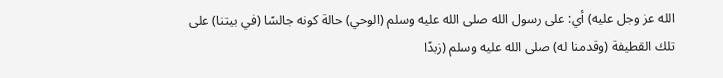الله عز وجل عليه) أي: على رسول الله صلى الله عليه وسلم (الوحي) حالة كونه جالسًا (في بيتنا) على تلك القطيفة (وقدمنا له) صلى الله عليه وسلم (زبدًا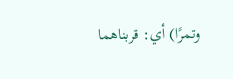وتمرًا) أي: قربناهما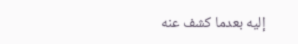إليه بعدما كشف عنه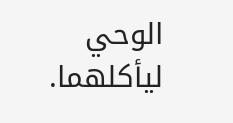الوحي ليأكلهما.